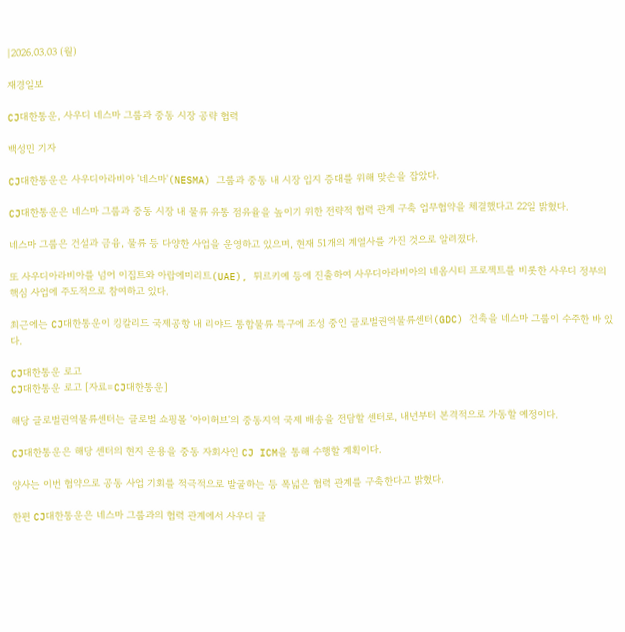|2026.03.03 (월)

재경일보

CJ대한통운, 사우디 네스마 그룹과 중동 시장 공략 협력

백성민 기자

CJ대한통운은 사우디아라비아 '네스마'(NESMA) 그룹과 중동 내 시장 입지 증대를 위해 맞손을 잡았다.

CJ대한통운은 네스마 그룹과 중동 시장 내 물류 유통 점유율을 높이기 위한 전략적 협력 관계 구축 업무협약을 체결했다고 22일 밝혔다.

네스마 그룹은 건설과 금융, 물류 등 다양한 사업을 운영하고 있으며, 현재 51개의 계열사를 가진 것으로 알려졌다.

또 사우디아라비아를 넘어 이집트와 아랍에미리트(UAE), 튀르키예 등에 진출하여 사우디아라비아의 네옴시티 프로젝트를 비롯한 사우디 정부의 핵심 사업에 주도적으로 참여하고 있다.

최근에는 CJ대한통운이 킹칼리드 국제공항 내 리야드 통합물류 특구에 조성 중인 글로벌권역물류센터(GDC) 건축을 네스마 그룹이 수주한 바 있다.

CJ대한통운 로고
CJ대한통운 로고 [자료=CJ대한통운]

해당 글로벌권역물류센터는 글로벌 쇼핑몰 '아이허브'의 중동지역 국제 배송을 전담할 센터로, 내년부터 본격적으로 가동할 예정이다.

CJ대한통운은 해당 센터의 현지 운용을 중동 자회사인 CJ ICM을 통해 수행할 계획이다.

양사는 이번 협약으로 공동 사업 기회를 적극적으로 발굴하는 등 폭넓은 협력 관계를 구축한다고 밝혔다.

한편 CJ대한통운은 네스마 그룹과의 협력 관계에서 사우디 글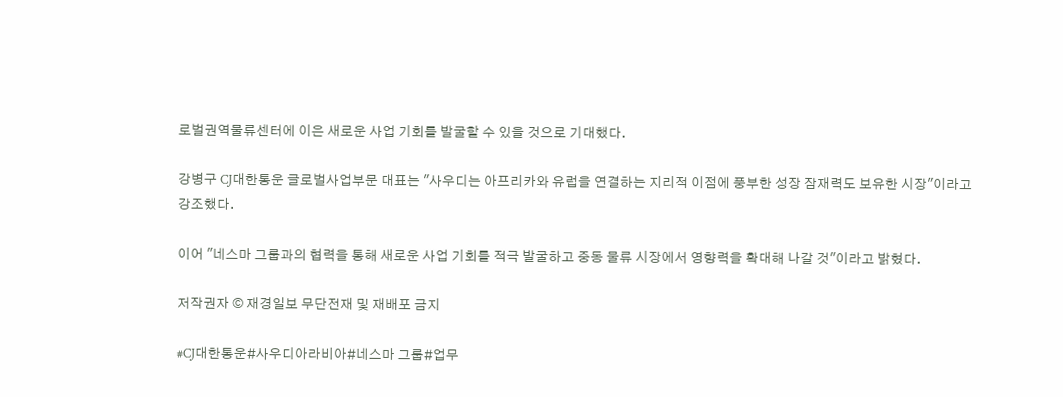로벌권역물류센터에 이은 새로운 사업 기회를 발굴할 수 있을 것으로 기대했다.

강병구 CJ대한통운 글로벌사업부문 대표는 "사우디는 아프리카와 유럽을 연결하는 지리적 이점에 풍부한 성장 잠재력도 보유한 시장"이라고 강조했다.

이어 "네스마 그룹과의 협력을 통해 새로운 사업 기회를 적극 발굴하고 중동 물류 시장에서 영향력을 확대해 나갈 것"이라고 밝혔다.

저작권자 © 재경일보 무단전재 및 재배포 금지

#CJ대한통운#사우디아라비아#네스마 그룹#업무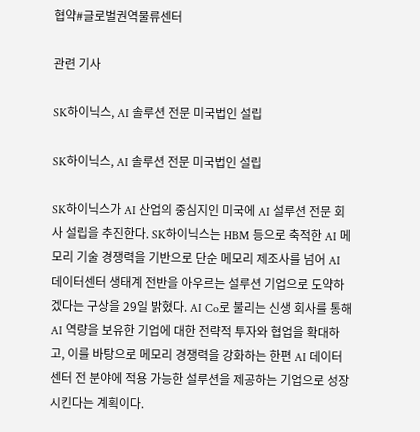협약#글로벌권역물류센터

관련 기사

SK하이닉스, AI 솔루션 전문 미국법인 설립

SK하이닉스, AI 솔루션 전문 미국법인 설립

SK하이닉스가 AI 산업의 중심지인 미국에 AI 설루션 전문 회사 설립을 추진한다. SK하이닉스는 HBM 등으로 축적한 AI 메모리 기술 경쟁력을 기반으로 단순 메모리 제조사를 넘어 AI 데이터센터 생태계 전반을 아우르는 설루션 기업으로 도약하겠다는 구상을 29일 밝혔다. AI Co로 불리는 신생 회사를 통해 AI 역량을 보유한 기업에 대한 전략적 투자와 협업을 확대하고, 이를 바탕으로 메모리 경쟁력을 강화하는 한편 AI 데이터센터 전 분야에 적용 가능한 설루션을 제공하는 기업으로 성장시킨다는 계획이다.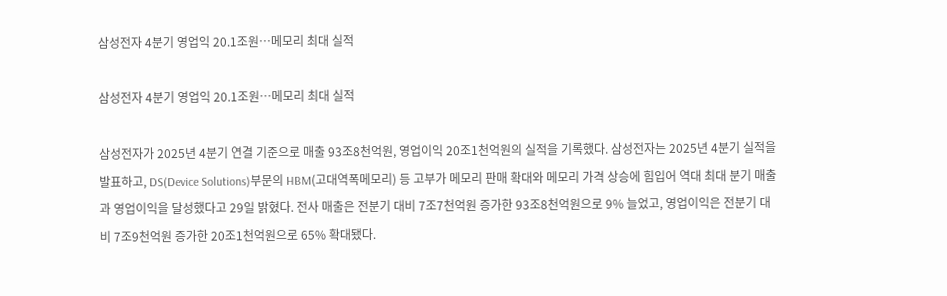삼성전자 4분기 영업익 20.1조원…메모리 최대 실적

삼성전자 4분기 영업익 20.1조원…메모리 최대 실적

삼성전자가 2025년 4분기 연결 기준으로 매출 93조8천억원, 영업이익 20조1천억원의 실적을 기록했다. 삼성전자는 2025년 4분기 실적을 발표하고, DS(Device Solutions)부문의 HBM(고대역폭메모리) 등 고부가 메모리 판매 확대와 메모리 가격 상승에 힘입어 역대 최대 분기 매출과 영업이익을 달성했다고 29일 밝혔다. 전사 매출은 전분기 대비 7조7천억원 증가한 93조8천억원으로 9% 늘었고, 영업이익은 전분기 대비 7조9천억원 증가한 20조1천억원으로 65% 확대됐다.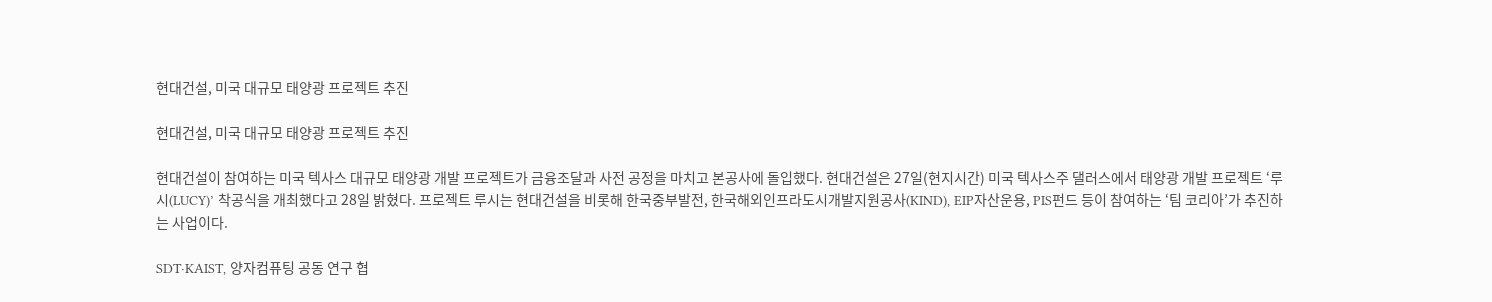현대건설, 미국 대규모 태양광 프로젝트 추진

현대건설, 미국 대규모 태양광 프로젝트 추진

현대건설이 참여하는 미국 텍사스 대규모 태양광 개발 프로젝트가 금융조달과 사전 공정을 마치고 본공사에 돌입했다. 현대건설은 27일(현지시간) 미국 텍사스주 댈러스에서 태양광 개발 프로젝트 ‘루시(LUCY)’ 착공식을 개최했다고 28일 밝혔다. 프로젝트 루시는 현대건설을 비롯해 한국중부발전, 한국해외인프라도시개발지원공사(KIND), EIP자산운용, PIS펀드 등이 참여하는 ‘팀 코리아’가 추진하는 사업이다.

SDT·KAIST, 양자컴퓨팅 공동 연구 협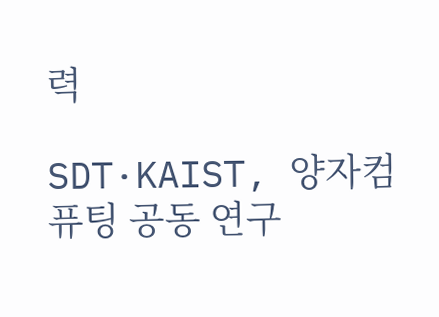력

SDT·KAIST, 양자컴퓨팅 공동 연구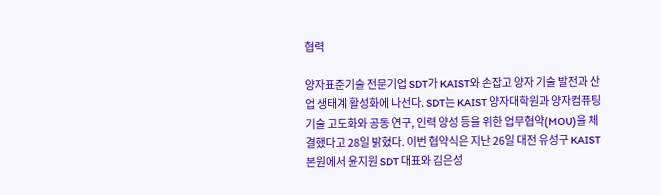협력

양자표준기술 전문기업 SDT가 KAIST와 손잡고 양자 기술 발전과 산업 생태계 활성화에 나선다. SDT는 KAIST 양자대학원과 양자컴퓨팅 기술 고도화와 공동 연구, 인력 양성 등을 위한 업무협약(MOU)을 체결했다고 28일 밝혔다. 이번 협약식은 지난 26일 대전 유성구 KAIST 본원에서 윤지원 SDT 대표와 김은성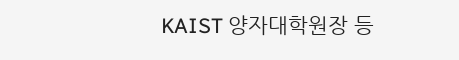KAIST 양자대학원장 등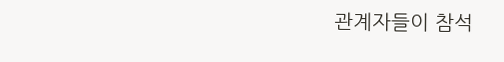관계자들이 참석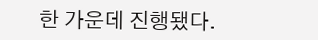한 가운데 진행됐다.